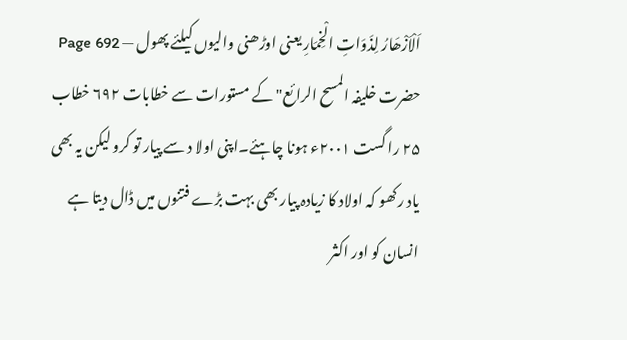اَلْاَزْھَارُ لِذَوَاتِ الْخِمَارِ یعنی اوڑھنی والیوں کیلئے پھول — Page 692
حضرت خلیفہ المسح الرائع" کے مستورات سے خطابات ۶۹۲ خطاب ۲۵ را گست ۲۰۰۱ء ہونا چاہئے۔اپنی اولا د سے پیار تو کرو لیکن یہ بھی یاد رکھو کہ اولاد کا زیادہ پیار بھی بہت بڑے فتنوں میں ڈال دیتا ہے انسان کو اور اکثر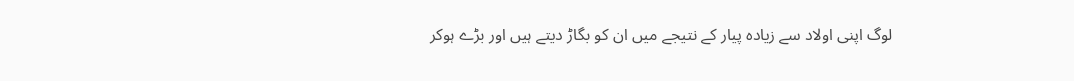لوگ اپنی اولاد سے زیادہ پیار کے نتیجے میں ان کو بگاڑ دیتے ہیں اور بڑے ہوکر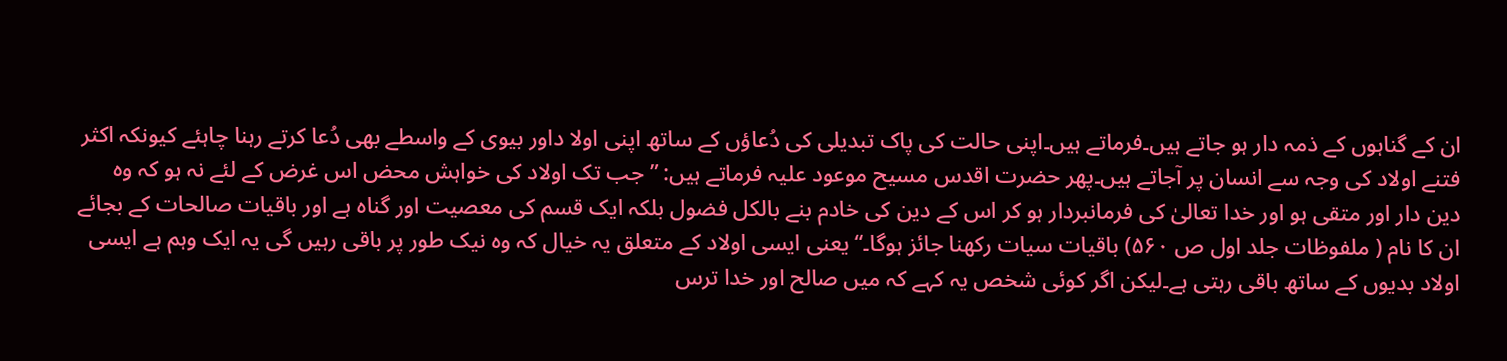ان کے گناہوں کے ذمہ دار ہو جاتے ہیں۔فرماتے ہیں۔اپنی حالت کی پاک تبدیلی کی دُعاؤں کے ساتھ اپنی اولا داور بیوی کے واسطے بھی دُعا کرتے رہنا چاہئے کیونکہ اکثر فتنے اولاد کی وجہ سے انسان پر آجاتے ہیں۔پھر حضرت اقدس مسیح موعود علیہ فرماتے ہیں: ” جب تک اولاد کی خواہش محض اس غرض کے لئے نہ ہو کہ وہ دین دار اور متقی ہو اور خدا تعالیٰ کی فرمانبردار ہو کر اس کے دین کی خادم بنے بالکل فضول بلکہ ایک قسم کی معصیت اور گناہ ہے اور باقیات صالحات کے بجائے ان کا نام ( ملفوظات جلد اول ص ۵۶۰) باقیات سیات رکھنا جائز ہوگا۔“ یعنی ایسی اولاد کے متعلق یہ خیال کہ وہ نیک طور پر باقی رہیں گی یہ ایک وہم ہے ایسی اولاد بدیوں کے ساتھ باقی رہتی ہے۔لیکن اگر کوئی شخص یہ کہے کہ میں صالح اور خدا ترس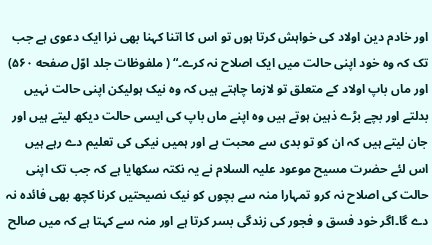اور خادم دین اولاد کی خواہش کرتا ہوں تو اس کا اتنا کہنا بھی نرا ایک دعوی ہے جب تک کہ وہ خود اپنی حالت میں ایک اصلاح نہ کرے۔“ ( ملفوظات جلد اوّل صفحه ۵۶۰) اور ماں باپ اولاد کے متعلق تو لازما چاہتے ہیں کہ وہ نیک ہولیکن اپنی حالت نہیں بدلتے اور بچے بڑے ذہین ہوتے ہیں وہ اپنے ماں باپ کی ایسی حالت دیکھ لیتے ہیں اور جان لیتے ہیں کہ ان کو تو بدی سے محبت ہے اور ہمیں نیکی کی تعلیم دے رہے ہیں اس لئے حضرت مسیح موعود علیہ السلام نے یہ نکتہ سکھایا ہے کہ جب تک اپنی حالت کی اصلاح نہ کرو تمہارا منہ سے بچوں کو نیک نصیحتیں کرنا کچھ بھی فائدہ نہ دے گا۔اگر خود فسق و فجور کی زندگی بسر کرتا ہے اور منہ سے کہتا ہے کہ میں صالح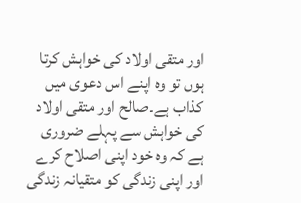اور متقی اولاد کی خواہش کرتا ہوں تو وہ اپنے اس دعوی میں کذاب ہے۔صالح اور متقی اولاد کی خواہش سے پہلے ضروری ہے کہ وہ خود اپنی اصلاح کرے اور اپنی زندگی کو متقیانہ زندگی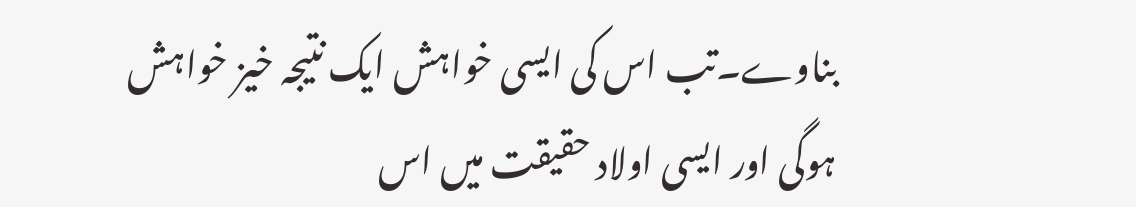بناوے۔تب اس کی ایسی خواہش ایک نتیجہ خیز خواہش ہوگی اور ایسی اولاد حقیقت میں اس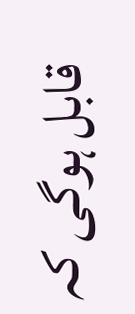قابل ہوگی کہ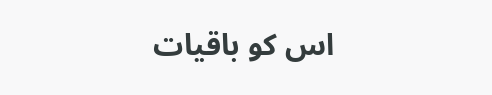اس کو باقیات